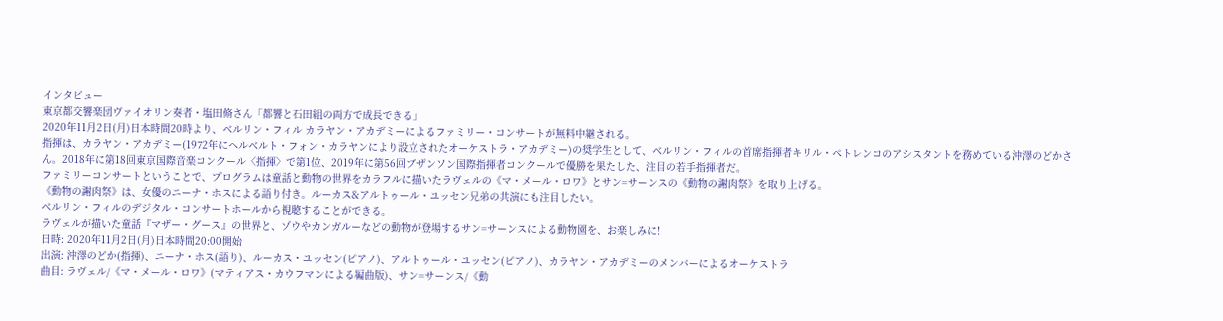インタビュー
東京都交響楽団ヴァイオリン奏者・塩田脩さん「都響と石田組の両方で成長できる」
2020年11月2日(月)日本時間20時より、ベルリン・フィル カラヤン・アカデミーによるファミリー・コンサートが無料中継される。
指揮は、カラヤン・アカデミー(1972年にヘルベルト・フォン・カラヤンにより設立されたオーケストラ・アカデミー)の奨学生として、ベルリン・フィルの首席指揮者キリル・ペトレンコのアシスタントを務めている沖澤のどかさん。2018年に第18回東京国際音楽コンクール〈指揮〉で第1位、2019年に第56回ブザンソン国際指揮者コンクールで優勝を果たした、注目の若手指揮者だ。
ファミリーコンサートということで、プログラムは童話と動物の世界をカラフルに描いたラヴェルの《マ・メール・ロワ》とサン=サーンスの《動物の謝肉祭》を取り上げる。
《動物の謝肉祭》は、女優のニーナ・ホスによる語り付き。ルーカス&アルトゥール・ユッセン兄弟の共演にも注目したい。
ベルリン・フィルのデジタル・コンサートホールから視聴することができる。
ラヴェルが描いた童話『マザー・グース』の世界と、ゾウやカンガルーなどの動物が登場するサン=サーンスによる動物園を、お楽しみに!
日時: 2020年11月2日(月)日本時間20:00開始
出演: 沖澤のどか(指揮)、ニーナ・ホス(語り)、ルーカス・ユッセン(ピアノ)、アルトゥール・ユッセン(ピアノ)、カラヤン・アカデミーのメンバーによるオーケストラ
曲目: ラヴェル/《マ・メール・ロワ》(マティアス・カウフマンによる編曲版)、サン=サーンス/《動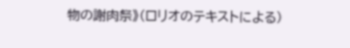物の謝肉祭》(ロリオのテキストによる)